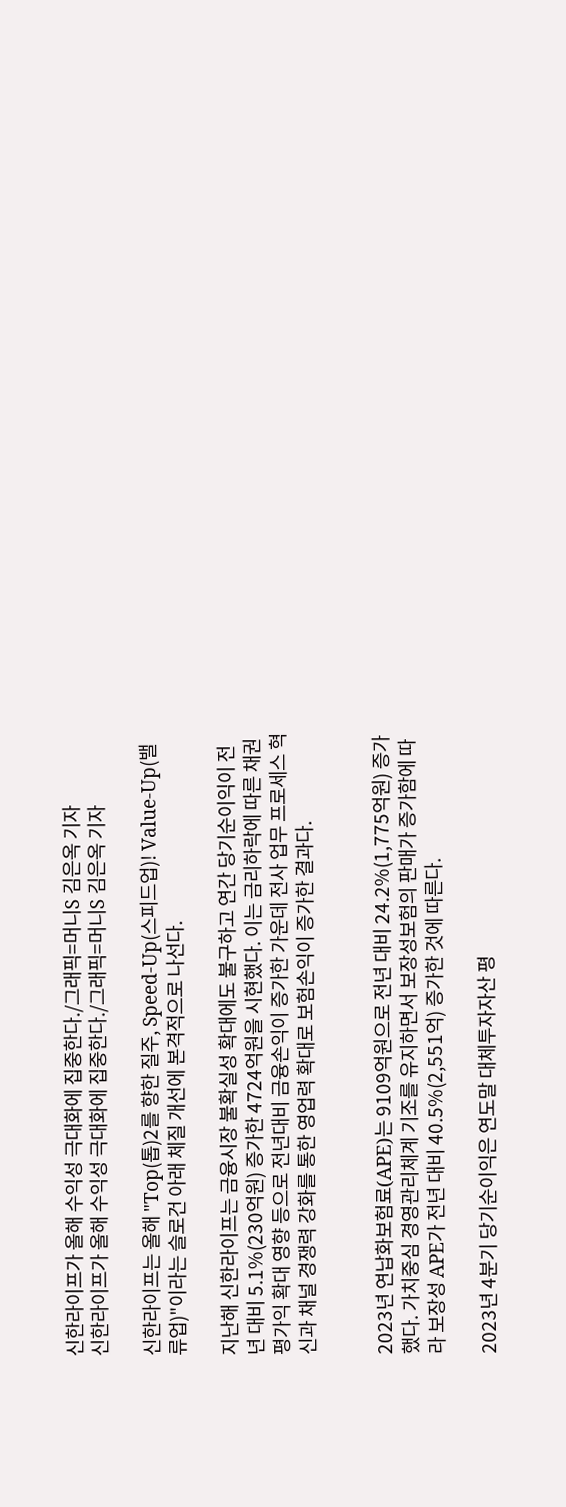신한라이프가 올해 수익성 극대화에 집중한다./그래픽=머니S 김은옥 기자
신한라이프가 올해 수익성 극대화에 집중한다./그래픽=머니S 김은옥 기자

신한라이프는 올해 "Top(톱)2를 향한 질주, Speed-Up(스피드업)! Value-Up(밸류업)"이라는 슬로건 아래 체질 개선에 본격적으로 나선다.

지난해 신한라이프는 금융시장 불확실성 확대에도 불구하고 연간 당기순이익이 전년 대비 5.1%(230억원) 증가한 4724억원을 시현했다. 이는 금리하락에 따른 채권평가익 확대 영향 등으로 전년대비 금융손익이 증가한 가운데 전사 업무 프로세스 혁신과 채널 경쟁력 강화를 통한 영업력 확대로 보험손익이 증가한 결과다.


2023년 연납화보험료(APE)는 9109억원으로 전년 대비 24.2%(1,775억원) 증가했다. 가치중심 경영관리체계 기조를 유지하면서 보장성보험의 판매가 증가함에 따라 보장성 APE가 전년 대비 40.5%(2,551억) 증가한 것에 따른다.

2023년 4분기 당기순이익은 연도말 대체투자자산 평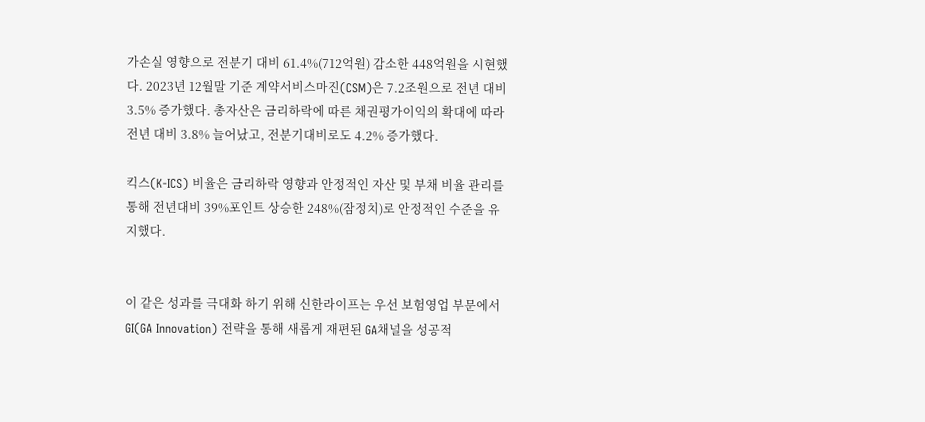가손실 영향으로 전분기 대비 61.4%(712억원) 감소한 448억원을 시현했다. 2023년 12월말 기준 계약서비스마진(CSM)은 7.2조원으로 전년 대비 3.5% 증가했다. 총자산은 금리하락에 따른 채권평가이익의 확대에 따라 전년 대비 3.8% 늘어났고, 전분기대비로도 4.2% 증가했다.

킥스(K-ICS) 비율은 금리하락 영향과 안정적인 자산 및 부채 비율 관리를 통해 전년대비 39%포인트 상승한 248%(잠정치)로 안정적인 수준을 유지했다.


이 같은 성과를 극대화 하기 위해 신한라이프는 우선 보험영업 부문에서 GI(GA Innovation) 전략을 통해 새롭게 재편된 GA채널을 성공적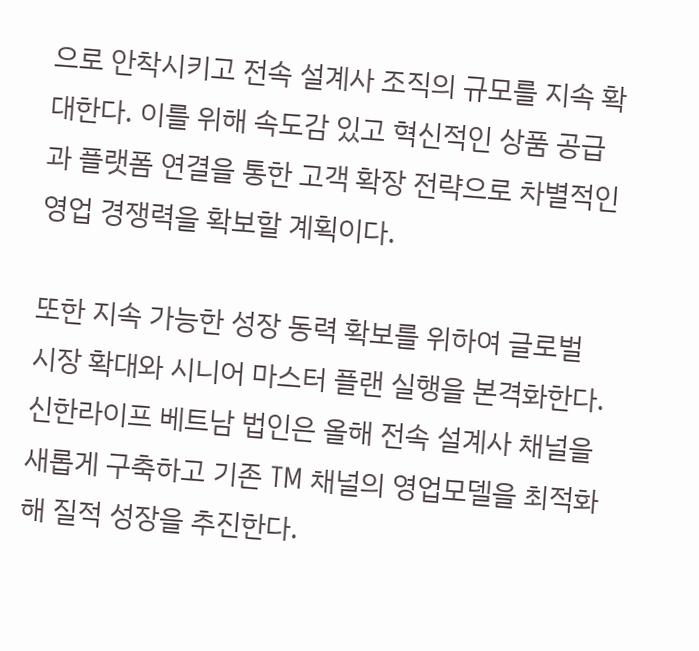으로 안착시키고 전속 설계사 조직의 규모를 지속 확대한다. 이를 위해 속도감 있고 혁신적인 상품 공급과 플랫폼 연결을 통한 고객 확장 전략으로 차별적인 영업 경쟁력을 확보할 계획이다.

또한 지속 가능한 성장 동력 확보를 위하여 글로벌 시장 확대와 시니어 마스터 플랜 실행을 본격화한다. 신한라이프 베트남 법인은 올해 전속 설계사 채널을 새롭게 구축하고 기존 TM 채널의 영업모델을 최적화해 질적 성장을 추진한다.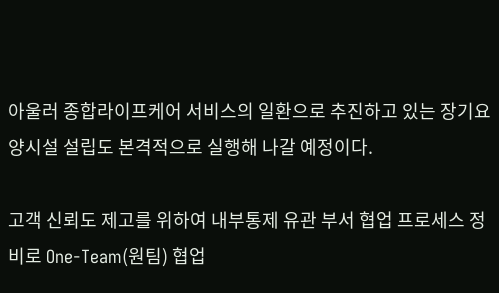아울러 종합라이프케어 서비스의 일환으로 추진하고 있는 장기요양시설 설립도 본격적으로 실행해 나갈 예정이다.

고객 신뢰도 제고를 위하여 내부통제 유관 부서 협업 프로세스 정비로 One-Team(원팀) 협업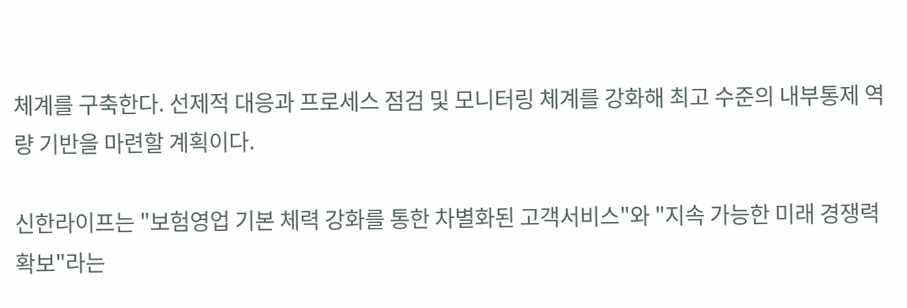체계를 구축한다. 선제적 대응과 프로세스 점검 및 모니터링 체계를 강화해 최고 수준의 내부통제 역량 기반을 마련할 계획이다.

신한라이프는 "보험영업 기본 체력 강화를 통한 차별화된 고객서비스"와 "지속 가능한 미래 경쟁력 확보"라는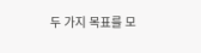두 가지 목표를 모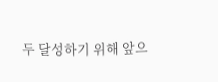두 달성하기 위해 앞으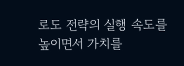로도 전략의 실행 속도를 높이면서 가치를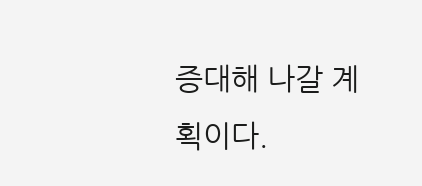증대해 나갈 계획이다.